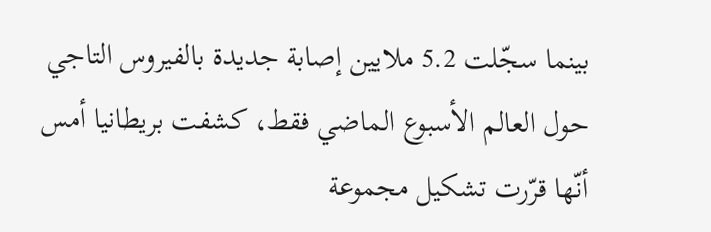بينما سجّلت 5.2 ملايين إصابة جديدة بالفيروس التاجي حول العالم الأسبوع الماضي فقط، كشفت بريطانيا أمس أنّها قرّرت تشكيل مجموعة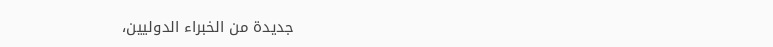جديدة من الخبراء الدوليين،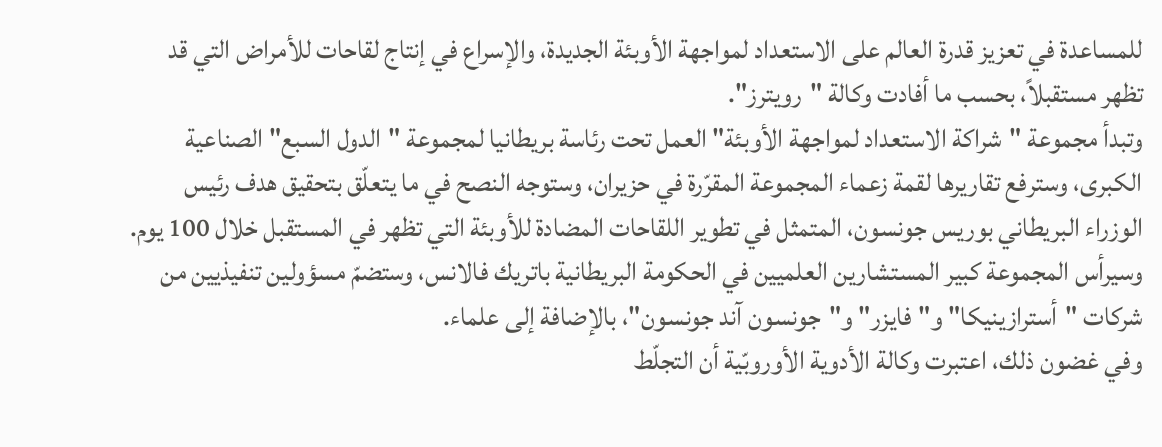للمساعدة في تعزيز قدرة العالم على الاستعداد لمواجهة الأوبئة الجديدة، والإسراع في إنتاج لقاحات للأمراض التي قد تظهر مستقبلاً، بحسب ما أفادت وكالة "رويترز".
وتبدأ مجموعة "شراكة الاستعداد لمواجهة الأوبئة" العمل تحت رئاسة بريطانيا لمجموعة "الدول السبع" الصناعية الكبرى، وسترفع تقاريرها لقمة زعماء المجموعة المقرّرة في حزيران، وستوجه النصح في ما يتعلّق بتحقيق هدف رئيس الوزراء البريطاني بوريس جونسون، المتمثل في تطوير اللقاحات المضادة للأوبئة التي تظهر في المستقبل خلال 100 يوم.
وسيرأس المجموعة كبير المستشارين العلميين في الحكومة البريطانية باتريك فالانس، وستضمّ مسؤولين تنفيذيين من شركات "أسترازينيكا" و"فايزر" و"جونسون آند جونسون"، بالإضافة إلى علماء.
وفي غضون ذلك، اعتبرت وكالة الأدوية الأوروبّية أن التجلّط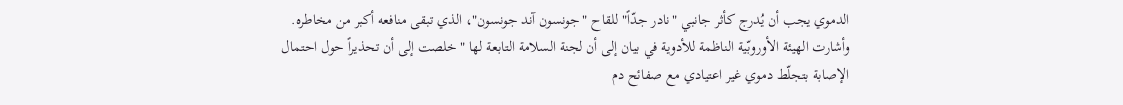الدموي يجب أن يُدرج كأثر جانبي "نادر جدّاً" للقاح "جونسون آند جونسون"، الذي تبقى منافعه أكبر من مخاطره.
وأشارت الهيئة الأوروبّية الناظمة للأدوية في بيان إلى أن لجنة السلامة التابعة لها "خلصت إلى أن تحذيراً حول احتمال الإصابة بتجلّط دموي غير اعتيادي مع صفائح دم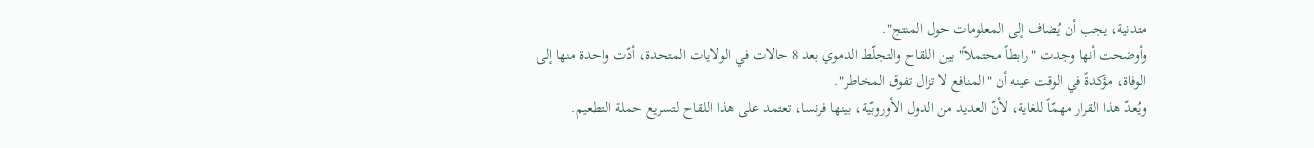متدنية، يجب أن يُضاف إلى المعلومات حول المنتج".
وأوضحت أنها وجدت "رابطاً محتملاً" بين اللقاح والتجلّط الدموي بعد 8 حالات في الولايات المتحدة، أدّت واحدة منها إلى الوفاة، مؤكدةً في الوقت عينه أن "المنافع لا تزال تفوق المخاطر".
ويُعدّ هذا القرار مهمّاً للغاية، لأنّ العديد من الدول الأوروبّية، بينها فرنسا، تعتمد على هذا اللقاح لتسريع حملة التطعيم.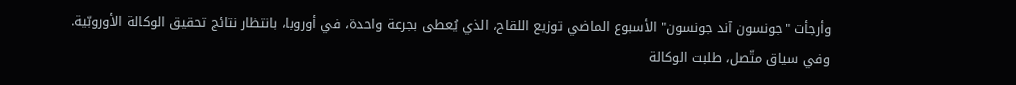وأرجأت "جونسون آند جونسون" الأسبوع الماضي توزيع اللقاح، الذي يُعطى بجرعة واحدة، في أوروبا، بانتظار نتائج تحقيق الوكالة الأوروبّية.
وفي سياق متّصل، طلبت الوكالة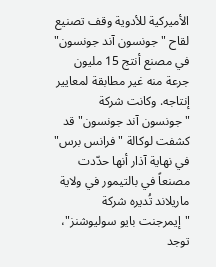الأميركية للأدوية وقف تصنيع لقاح "جونسون آند جونسون" في مصنع أنتج 15 مليون جرعة منه غير مطابقة لمعايير إنتاجه. وكانت شركة "جونسون آند جونسون" قد كشفت لوكالة "فرانس برس" في نهاية آذار أنها حدّدت مصنعاً في بالتيمور في ولاية ماريلاند تُديره شركة "إيمرجنت بايو سوليوشنز"، توجد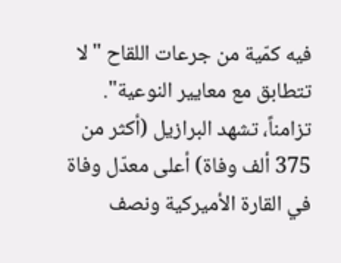فيه كمّية من جرعات اللقاح "لا تتطابق مع معايير النوعية".
تزامناً، تشهد البرازيل (أكثر من 375 ألف وفاة) أعلى معدّل وفاة في القارة الأميركية ونصف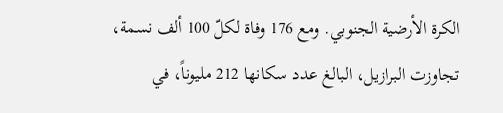الكرة الأرضية الجنوبي. ومع 176 وفاة لكلّ 100 ألف نسمة، تجاوزت البرازيل، البالغ عدد سكانها 212 مليوناً، في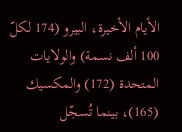الأيام الأخيرة، البيرو (174 لكلّ 100 ألف نسمة) والولايات المتحدة (172) والمكسيك (165)، بينما تُسجّل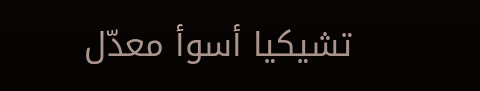تشيكيا أسوأ معدّل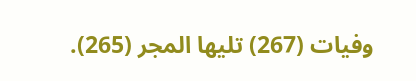وفيات (267) تليها المجر (265).